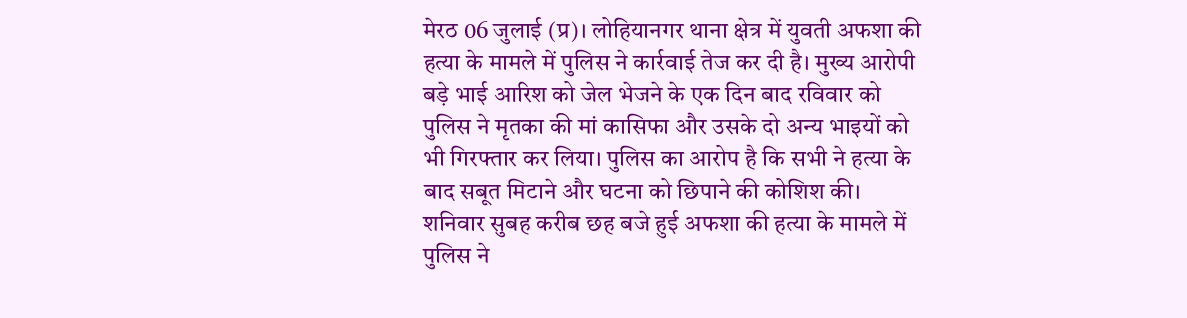मेरठ 06 जुलाई (प्र)। लोहियानगर थाना क्षेत्र में युवती अफशा की हत्या के मामले में पुलिस ने कार्रवाई तेज कर दी है। मुख्य आरोपी बड़े भाई आरिश को जेल भेजने के एक दिन बाद रविवार को पुलिस ने मृतका की मां कासिफा और उसके दो अन्य भाइयों को भी गिरफ्तार कर लिया। पुलिस का आरोप है कि सभी ने हत्या के बाद सबूत मिटाने और घटना को छिपाने की कोशिश की।
शनिवार सुबह करीब छह बजे हुई अफशा की हत्या के मामले में पुलिस ने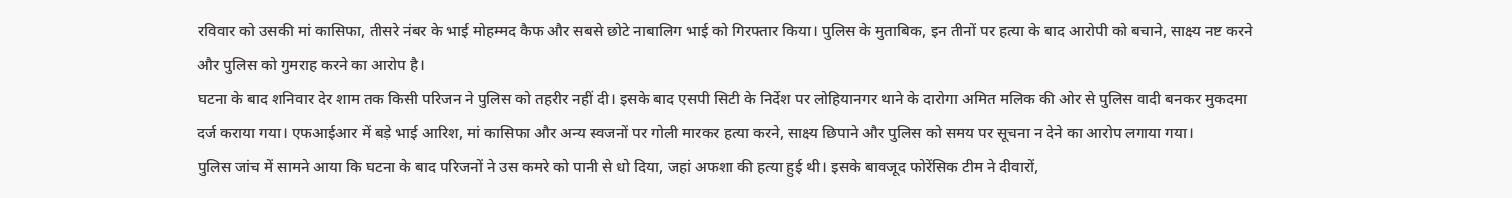रविवार को उसकी मां कासिफा, तीसरे नंबर के भाई मोहम्मद कैफ और सबसे छोटे नाबालिग भाई को गिरफ्तार किया। पुलिस के मुताबिक, इन तीनों पर हत्या के बाद आरोपी को बचाने, साक्ष्य नष्ट करने और पुलिस को गुमराह करने का आरोप है।
घटना के बाद शनिवार देर शाम तक किसी परिजन ने पुलिस को तहरीर नहीं दी। इसके बाद एसपी सिटी के निर्देश पर लोहियानगर थाने के दारोगा अमित मलिक की ओर से पुलिस वादी बनकर मुकदमा दर्ज कराया गया। एफआईआर में बड़े भाई आरिश, मां कासिफा और अन्य स्वजनों पर गोली मारकर हत्या करने, साक्ष्य छिपाने और पुलिस को समय पर सूचना न देने का आरोप लगाया गया।
पुलिस जांच में सामने आया कि घटना के बाद परिजनों ने उस कमरे को पानी से धो दिया, जहां अफशा की हत्या हुई थी। इसके बावजूद फोरेंसिक टीम ने दीवारों,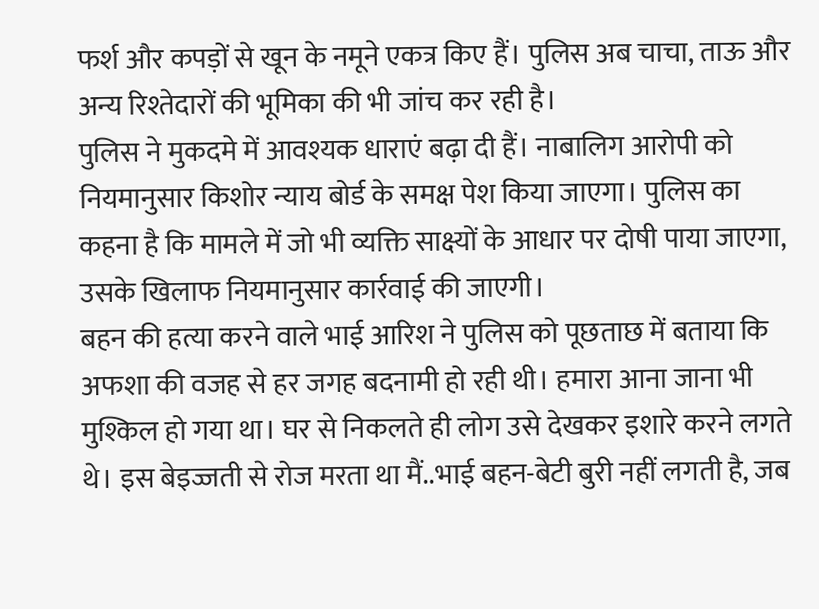फर्श और कपड़ों से खून के नमूने एकत्र किए हैं। पुलिस अब चाचा, ताऊ और अन्य रिश्तेदारों की भूमिका की भी जांच कर रही है।
पुलिस ने मुकदमे में आवश्यक धाराएं बढ़ा दी हैं। नाबालिग आरोपी को नियमानुसार किशोर न्याय बोर्ड के समक्ष पेश किया जाएगा। पुलिस का कहना है कि मामले में जो भी व्यक्ति साक्ष्यों के आधार पर दोषी पाया जाएगा, उसके खिलाफ नियमानुसार कार्रवाई की जाएगी।
बहन की हत्या करने वाले भाई आरिश ने पुलिस को पूछताछ में बताया कि अफशा की वजह से हर जगह बदनामी हो रही थी। हमारा आना जाना भी मुश्किल हो गया था। घर से निकलते ही लोग उसे देखकर इशारे करने लगते थे। इस बेइज्जती से रोज मरता था मैं..भाई बहन-बेटी बुरी नहीं लगती है, जब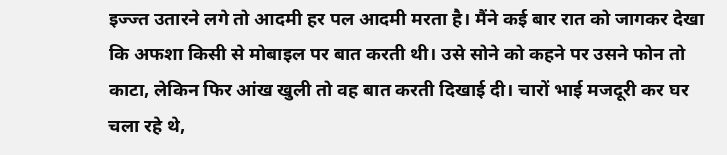इज्ज्त उतारने लगे तो आदमी हर पल आदमी मरता है। मैंने कई बार रात को जागकर देखा कि अफशा किसी से मोबाइल पर बात करती थी। उसे सोने को कहने पर उसने फोन तो काटा, लेकिन फिर आंख खुली तो वह बात करती दिखाई दी। चारों भाई मजदूरी कर घर चला रहे थे,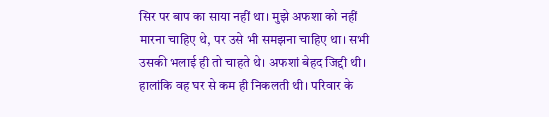सिर पर बाप का साया नहीं था। मुझे अफशा को नहीं मारना चाहिए थे, पर उसे भी समझना चाहिए था। सभी उसकी भलाई ही तो चाहते थे। अफशां बेहद जिद्दी थी। हालांकि वह घर से कम ही निकलती थी। परिवार के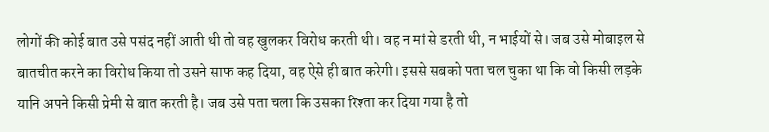लोगों की कोई बात उसे पसंद नहीं आती थी तो वह खुलकर विरोध करती थी। वह न मां से डरती थी, न भाईयों से। जब उसे मोबाइल से बातचीत करने का विरोध किया तो उसने साफ कह दिया, वह ऐसे ही बात करेगी। इससे सबको पता चल चुका था कि वो किसी लड़के यानि अपने किसी प्रेमी से बात करती है। जब उसे पता चला कि उसका रिश्ता कर दिया गया है तो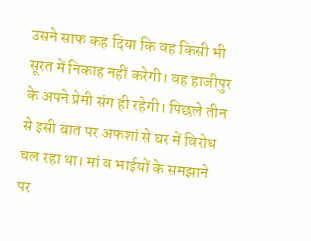उसने साफ कह दिया कि वह किसी भी सूरत में निकाह नहीं करेगी। वह हाजीपुर के अपने प्रेमी संग ही रहेगी। पिछले तीन से इसी बात पर अफशां से घर में विरोध चल रहा था। मां व भाईयों के समझाने पर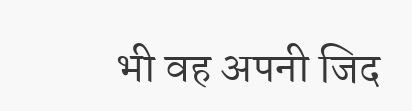भी वह अपनी जिद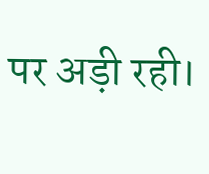पर अड़ी रही।